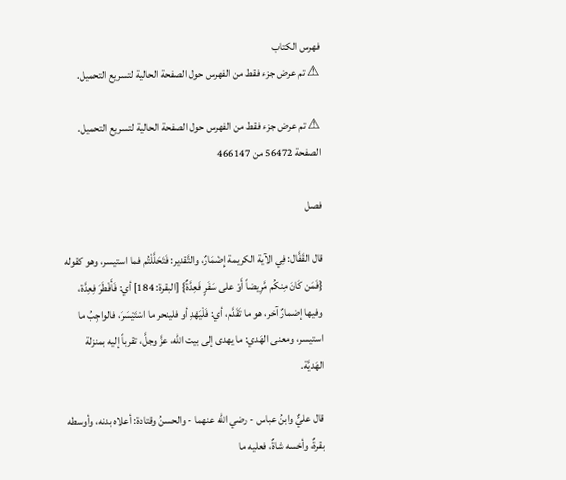فهرس الكتاب
⚠ تم عرض جزء فقط من الفهرس حول الصفحة الحالية لتسريع التحميل.

⚠ تم عرض جزء فقط من الفهرس حول الصفحة الحالية لتسريع التحميل.
الصفحة 56472 من 466147

فصل

قال القَفَّال: فِي الآية الكريمة إِضْمَارٌ، والتَّقدير: فَتَحَلَّلْتُم فما استيسر، وهو كقوله {فَمَن كَانَ مِنكُم مَّرِيضاً أَوْ على سَفَرٍ فَعِدَّةٌ} [البقرة: 184] أي: فَأَفْطَرَ فِعِدَّة، وفيها إضمارٌ آخر، هو ما تَقَدَّم، أي: فَلْيَهْدِ أو فلينحر ما اسْتَيْسَرَ، فالواجِبُ ما استيسر، ومعنى الهَدي: ما يهدى إلى بيت الله، عزَّ وجلَّ، تقرباً إليه بمنزلة الهَديَّة.

قال عليٌّ وابنُ عباس - رضي الله عنهما - والحسنُ وقتادة: أعلاه بدنه، وأوسطه بقرةٌ، وأخسه شاةٌ، فعليه ما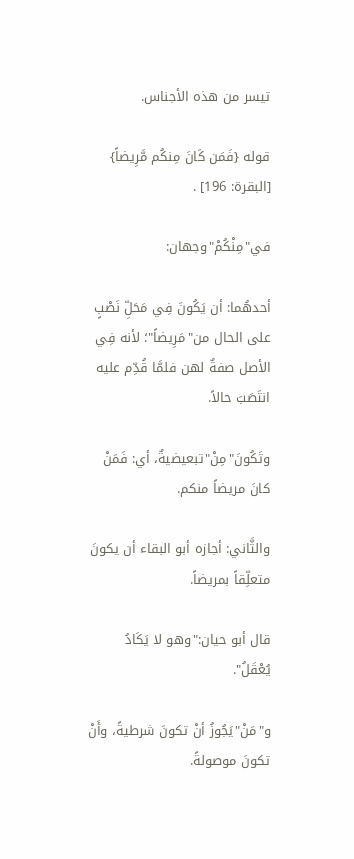تيسر من هذه الأجناس.

قوله {فَمَن كَانَ مِنكُم مَّرِيضاً} [البقرة: 196] .

في"مِنْكُمْ"وجهان:

أحدهُما: أن يَكُونَ فِي مَحَلِّ نَصْبٍ على الحال من"مَرِيضاً"؛ لأنه فِي الأصل صفةٌ لهن فلمَّا قُدِّم عليه انتَصَبَ حالاً.

وتَكُونَ"مِنْ"تبعيضيةٌ، أي: فَمَنْ كانَ مريضاً منكم.

والثَّاني: أجازه أبو البقاء أن يكونَ متعلِّقاً بمريضاً.

قال أبو حيان:"وهو لا يَكَادُ يُعْقَلُ".

و"مَنْ"يَجُوزُ أنْ تكونَ شرطيةً، وأَنْ تكونَ موصولةً.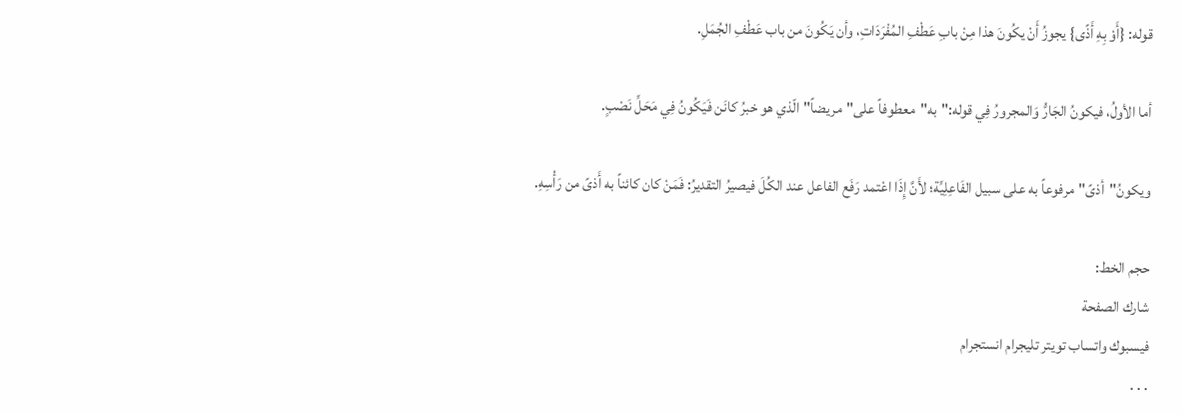قوله: {أَوْ بِهِ أَذًى} يجوزُ أَنْ يكُونَ هذا مِنْ بابِ عَطْفِ المُفْرَدَاتِ، وأن يَكُونَ من باب عَطْفِ الجُمَلِ.

أما الأولُ، فيكونُ الجَارُّ وَالمجرورُ فِي قوله:"به"معطوفاً على"مريضاً"الّذي هو خبرُ كانَن فَيَكُونُ فِي مَحَلِّ نَصْبٍ.

ويكونُ"أذىً"مرفوعاً به على سبيل الفَاعِلِيِّة؛ لأَنَّ إِذَا اعْتمد رَفَع الفاعل عند الكُلَ فيصيرُ التقديرُ: فَمَنْ كان كائناً به أَذىً من رَأْسِهِ.

حجم الخط:
شارك الصفحة
فيسبوك واتساب تويتر تليجرام انستجرام
. . .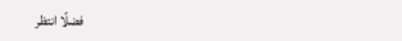فضلًا انتظر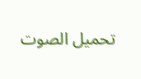تحميل الصوت